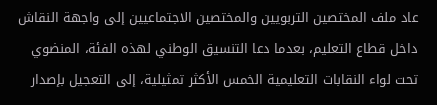عاد ملف المختصين التربويين والمختصين الاجتماعيين إلى واجهة النقاش داخل قطاع التعليم، بعدما دعا التنسيق الوطني لهذه الفئة، المنضوي تحت لواء النقابات التعليمية الخمس الأكثر تمثيلية، إلى التعجيل بإصدار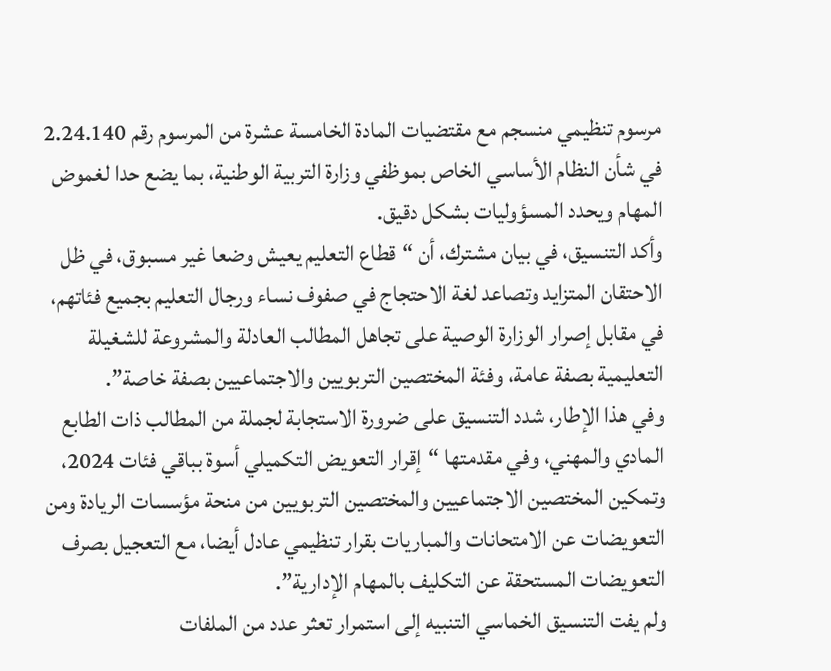مرسوم تنظيمي منسجم مع مقتضيات المادة الخامسة عشرة من المرسوم رقم 2.24.140 في شأن النظام الأساسي الخاص بموظفي وزارة التربية الوطنية، بما يضع حدا لغموض المهام ويحدد المسؤوليات بشكل دقيق.
وأكد التنسيق، في بيان مشترك، أن “قطاع التعليم يعيش وضعا غير مسبوق، في ظل الاحتقان المتزايد وتصاعد لغة الاحتجاج في صفوف نساء ورجال التعليم بجميع فئاتهم، في مقابل إصرار الوزارة الوصية على تجاهل المطالب العادلة والمشروعة للشغيلة التعليمية بصفة عامة، وفئة المختصين التربويين والاجتماعيين بصفة خاصة”.
وفي هذا الإطار، شدد التنسيق على ضرورة الاستجابة لجملة من المطالب ذات الطابع المادي والمهني، وفي مقدمتها “إقرار التعويض التكميلي أسوة بباقي فئات 2024، وتمكين المختصين الاجتماعيين والمختصين التربويين من منحة مؤسسات الريادة ومن التعويضات عن الامتحانات والمباريات بقرار تنظيمي عادل أيضا، مع التعجيل بصرف التعويضات المستحقة عن التكليف بالمهام الإدارية”.
ولم يفت التنسيق الخماسي التنبيه إلى استمرار تعثر عدد من الملفات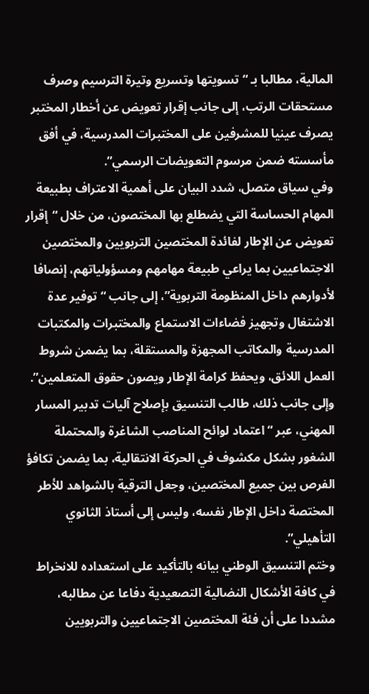المالية، مطالبا بـ “تسويتها وتسريع وتيرة الترسيم وصرف مستحقات الرتب، إلى جانب إقرار تعويض عن أخطار المختبر يصرف عينيا للمشرفين على المختبرات المدرسية، في أفق مأسسته ضمن مرسوم التعويضات الرسمي”.
وفي سياق متصل، شدد البيان على أهمية الاعتراف بطبيعة المهام الحساسة التي يضطلع بها المختصون، من خلال “إقرار تعويض عن الإطار لفائدة المختصين التربويين والمختصين الاجتماعيين بما يراعي طبيعة مهامهم ومسؤولياتهم، إنصافا لأدوارهم داخل المنظومة التربوية”، إلى جانب “توفير عدة الاشتغال وتجهيز فضاءات الاستماع والمختبرات والمكتبات المدرسية والمكاتب المجهزة والمستقلة، بما يضمن شروط العمل اللائق، ويحفظ كرامة الإطار ويصون حقوق المتعلمين”.
وإلى جانب ذلك، طالب التنسيق بإصلاح آليات تدبير المسار المهني، عبر “اعتماد لوائح المناصب الشاغرة والمحتملة الشغور بشكل مكشوف في الحركة الانتقالية، بما يضمن تكافؤ الفرص بين جميع المختصين، وجعل الترقية بالشواهد للأطر المختصة داخل الإطار نفسه، وليس إلى أستاذ الثانوي التأهيلي”.
وختم التنسيق الوطني بيانه بالتأكيد على استعداده للانخراط في كافة الأشكال النضالية التصعيدية دفاعا عن مطالبه، مشددا على أن فئة المختصين الاجتماعيين والتربويين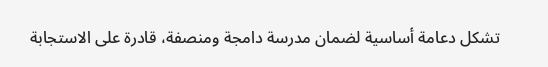تشكل دعامة أساسية لضمان مدرسة دامجة ومنصفة، قادرة على الاستجابة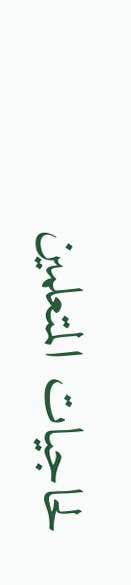لحاجيات المتعلمين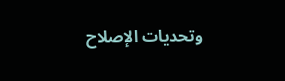وتحديات الإصلاح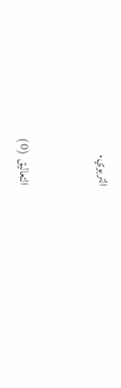التربوي.


التعاليق (0)